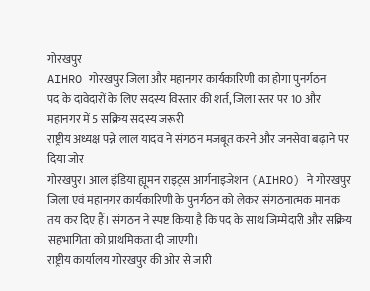गोरखपुर
AIHRO गोरखपुर जिला और महानगर कार्यकारिणी का होगा पुनर्गठन
पद के दावेदारों के लिए सदस्य विस्तार की शर्त, जिला स्तर पर 10 और महानगर में 5 सक्रिय सदस्य जरूरी
राष्ट्रीय अध्यक्ष पन्ने लाल यादव ने संगठन मजबूत करने और जनसेवा बढ़ाने पर दिया जोर
गोरखपुर। आल इंडिया ह्यूमन राइट्स आर्गनाइजेशन (AIHRO) ने गोरखपुर जिला एवं महानगर कार्यकारिणी के पुनर्गठन को लेकर संगठनात्मक मानक तय कर दिए हैं। संगठन ने स्पष्ट किया है कि पद के साथ जिम्मेदारी और सक्रिय सहभागिता को प्राथमिकता दी जाएगी।
राष्ट्रीय कार्यालय गोरखपुर की ओर से जारी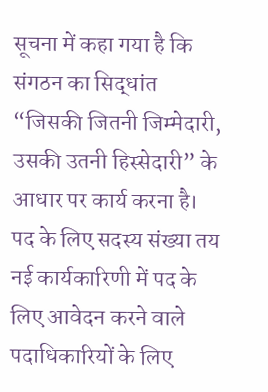सूचना में कहा गया है कि संगठन का सिद्धांत “जिसकी जितनी जिम्मेदारी, उसकी उतनी हिस्सेदारी” के आधार पर कार्य करना है।
पद के लिए सदस्य संख्या तय
नई कार्यकारिणी में पद के लिए आवेदन करने वाले पदाधिकारियों के लिए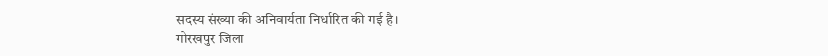सदस्य संख्या की अनिवार्यता निर्धारित की गई है।
गोरखपुर जिला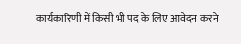कार्यकारिणी में किसी भी पद के लिए आवेदन करने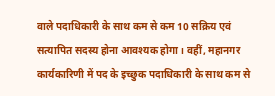वाले पदाधिकारी के साथ कम से कम 10 सक्रिय एवं सत्यापित सदस्य होना आवश्यक होगा। वहीं, महानगर कार्यकारिणी में पद के इच्छुक पदाधिकारी के साथ कम से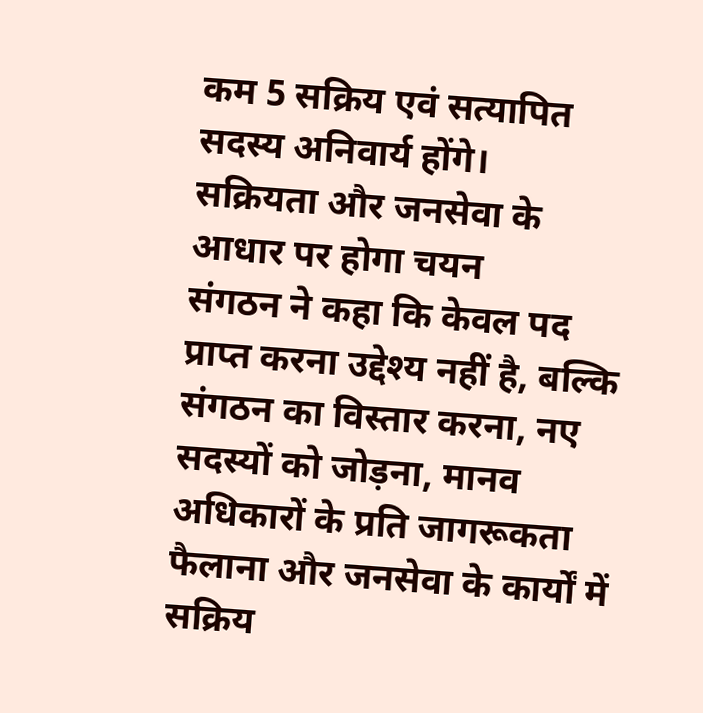कम 5 सक्रिय एवं सत्यापित सदस्य अनिवार्य होंगे।
सक्रियता और जनसेवा के आधार पर होगा चयन
संगठन ने कहा कि केवल पद प्राप्त करना उद्देश्य नहीं है, बल्कि संगठन का विस्तार करना, नए सदस्यों को जोड़ना, मानव अधिकारों के प्रति जागरूकता फैलाना और जनसेवा के कार्यों में सक्रिय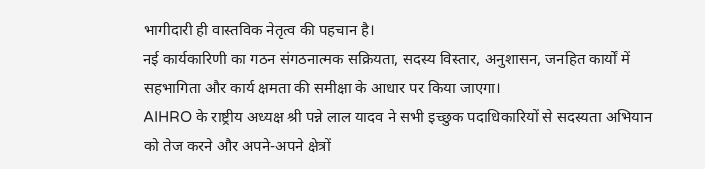भागीदारी ही वास्तविक नेतृत्व की पहचान है।
नई कार्यकारिणी का गठन संगठनात्मक सक्रियता, सदस्य विस्तार, अनुशासन, जनहित कार्यों में सहभागिता और कार्य क्षमता की समीक्षा के आधार पर किया जाएगा।
AIHRO के राष्ट्रीय अध्यक्ष श्री पन्ने लाल यादव ने सभी इच्छुक पदाधिकारियों से सदस्यता अभियान को तेज करने और अपने-अपने क्षेत्रों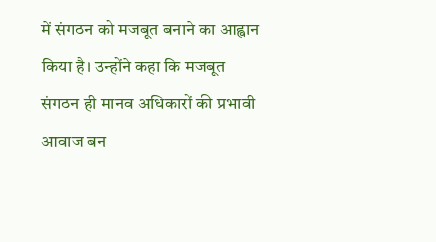में संगठन को मजबूत बनाने का आह्वान किया है। उन्होंने कहा कि मजबूत संगठन ही मानव अधिकारों की प्रभावी आवाज बन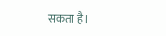सकता है।